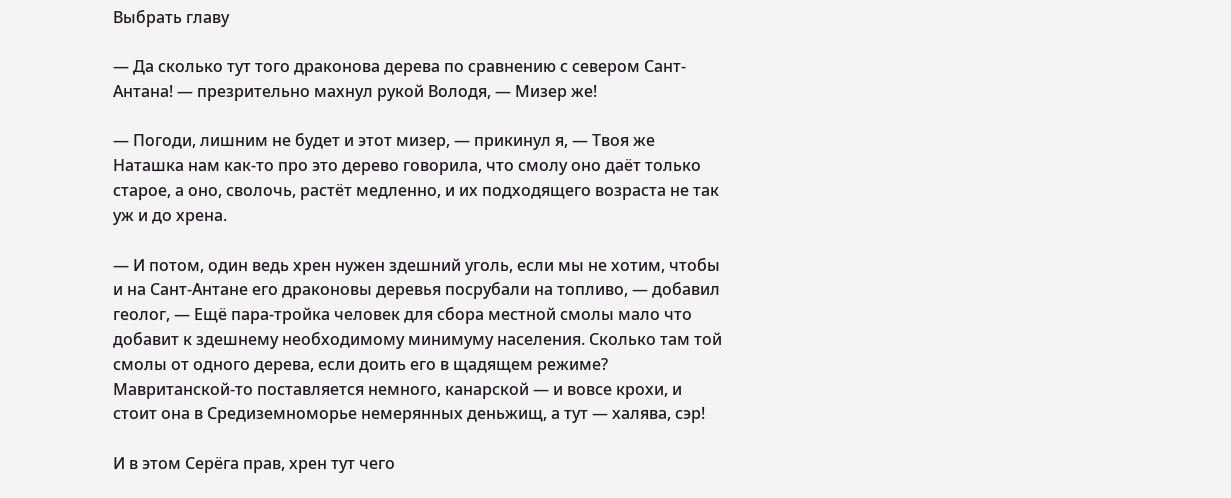Выбрать главу

— Да сколько тут того драконова дерева по сравнению с севером Сант-Антана! — презрительно махнул рукой Володя, — Мизер же!

— Погоди, лишним не будет и этот мизер, — прикинул я, — Твоя же Наташка нам как-то про это дерево говорила, что смолу оно даёт только старое, а оно, сволочь, растёт медленно, и их подходящего возраста не так уж и до хрена.

— И потом, один ведь хрен нужен здешний уголь, если мы не хотим, чтобы и на Сант-Антане его драконовы деревья посрубали на топливо, — добавил геолог, — Ещё пара-тройка человек для сбора местной смолы мало что добавит к здешнему необходимому минимуму населения. Сколько там той смолы от одного дерева, если доить его в щадящем режиме? Мавританской-то поставляется немного, канарской — и вовсе крохи, и стоит она в Средиземноморье немерянных деньжищ, а тут — халява, сэр!

И в этом Серёга прав, хрен тут чего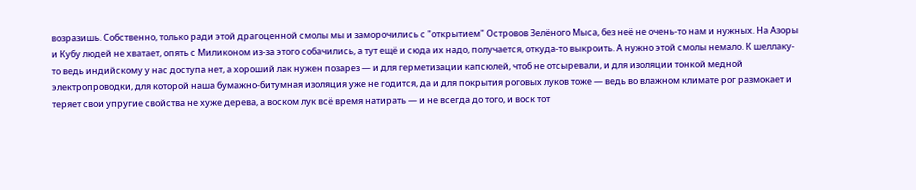возразишь. Собственно, только ради этой драгоценной смолы мы и заморочились с "открытием" Островов Зелёного Мыса, без неё не очень-то нам и нужных. На Азоры и Кубу людей не хватает, опять с Миликоном из-за этого собачились, а тут ещё и сюда их надо, получается, откуда-то выкроить. А нужно этой смолы немало. К шеллаку-то ведь индийскому у нас доступа нет, а хороший лак нужен позарез — и для герметизации капсюлей, чтоб не отсыревали, и для изоляции тонкой медной электропроводки, для которой наша бумажно-битумная изоляция уже не годится, да и для покрытия роговых луков тоже — ведь во влажном климате рог размокает и теряет свои упругие свойства не хуже дерева, а воском лук всё время натирать — и не всегда до того, и воск тот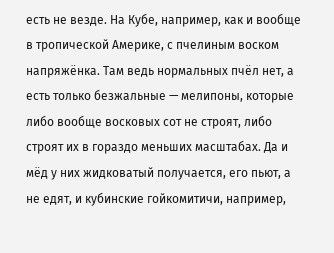есть не везде. На Кубе, например, как и вообще в тропической Америке, с пчелиным воском напряжёнка. Там ведь нормальных пчёл нет, а есть только безжальные — мелипоны, которые либо вообще восковых сот не строят, либо строят их в гораздо меньших масштабах. Да и мёд у них жидковатый получается, его пьют, а не едят, и кубинские гойкомитичи, например,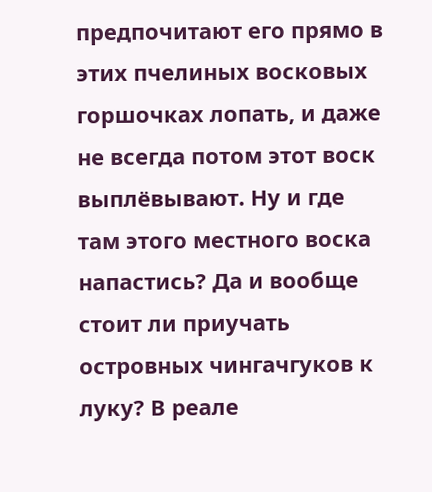предпочитают его прямо в этих пчелиных восковых горшочках лопать, и даже не всегда потом этот воск выплёвывают. Ну и где там этого местного воска напастись? Да и вообще стоит ли приучать островных чингачгуков к луку? В реале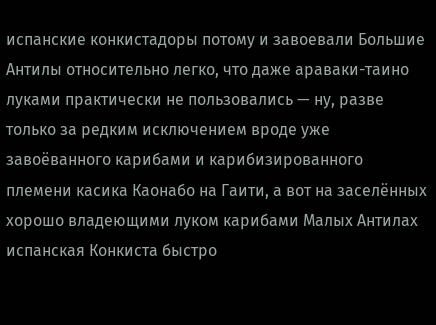испанские конкистадоры потому и завоевали Большие Антилы относительно легко, что даже араваки-таино луками практически не пользовались — ну, разве только за редким исключением вроде уже завоёванного карибами и карибизированного племени касика Каонабо на Гаити, а вот на заселённых хорошо владеющими луком карибами Малых Антилах испанская Конкиста быстро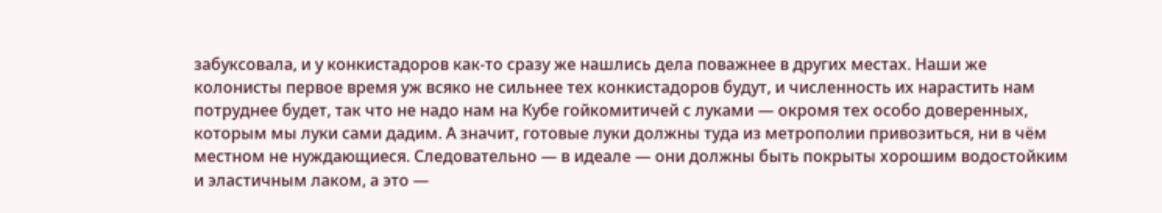забуксовала, и у конкистадоров как-то сразу же нашлись дела поважнее в других местах. Наши же колонисты первое время уж всяко не сильнее тех конкистадоров будут, и численность их нарастить нам потруднее будет, так что не надо нам на Кубе гойкомитичей с луками — окромя тех особо доверенных, которым мы луки сами дадим. А значит, готовые луки должны туда из метрополии привозиться, ни в чём местном не нуждающиеся. Следовательно — в идеале — они должны быть покрыты хорошим водостойким и эластичным лаком, а это —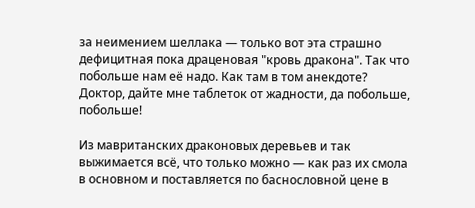за неимением шеллака — только вот эта страшно дефицитная пока драценовая "кровь дракона". Так что побольше нам её надо. Как там в том анекдоте? Доктор, дайте мне таблеток от жадности, да побольше, побольше!

Из мавританских драконовых деревьев и так выжимается всё, что только можно — как раз их смола в основном и поставляется по баснословной цене в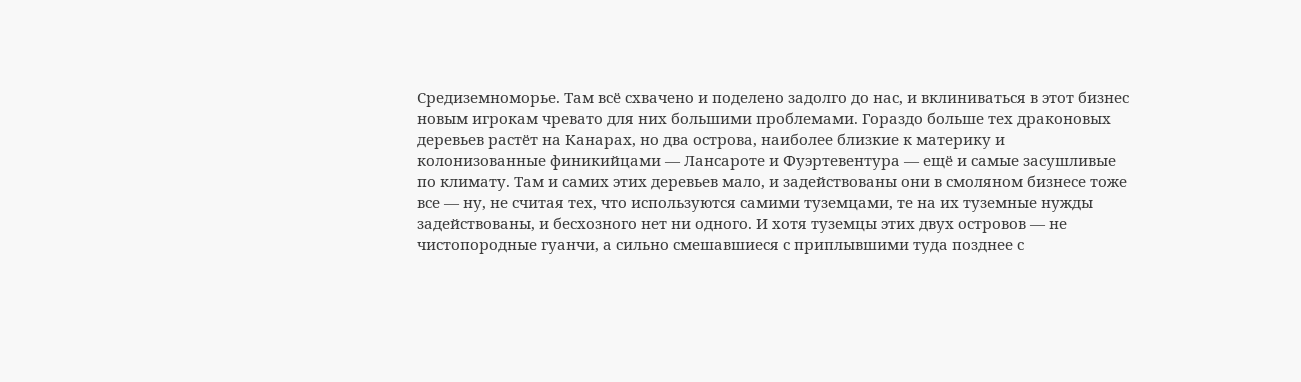Средиземноморье. Там всё схвачено и поделено задолго до нас, и вклиниваться в этот бизнес новым игрокам чревато для них большими проблемами. Гораздо больше тех драконовых деревьев растёт на Канарах, но два острова, наиболее близкие к материку и колонизованные финикийцами — Лансароте и Фуэртевентура — ещё и самые засушливые по климату. Там и самих этих деревьев мало, и задействованы они в смоляном бизнесе тоже все — ну, не считая тех, что используются самими туземцами, те на их туземные нужды задействованы, и бесхозного нет ни одного. И хотя туземцы этих двух островов — не чистопородные гуанчи, а сильно смешавшиеся с приплывшими туда позднее с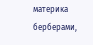материка берберами,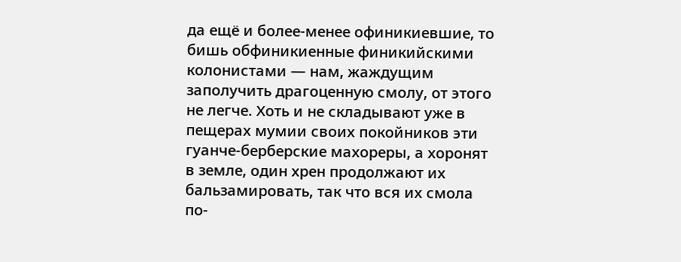да ещё и более-менее офиникиевшие, то бишь обфиникиенные финикийскими колонистами — нам, жаждущим заполучить драгоценную смолу, от этого не легче. Хоть и не складывают уже в пещерах мумии своих покойников эти гуанче-берберские махореры, а хоронят в земле, один хрен продолжают их бальзамировать, так что вся их смола по-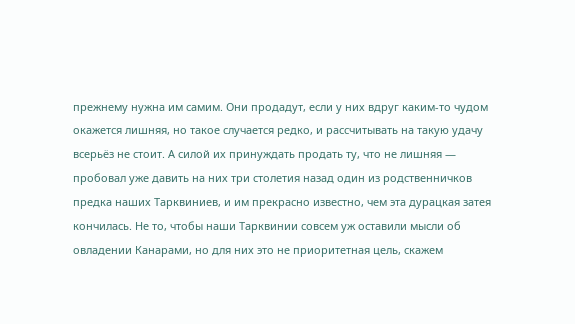прежнему нужна им самим. Они продадут, если у них вдруг каким-то чудом окажется лишняя, но такое случается редко, и рассчитывать на такую удачу всерьёз не стоит. А силой их принуждать продать ту, что не лишняя — пробовал уже давить на них три столетия назад один из родственничков предка наших Тарквиниев, и им прекрасно известно, чем эта дурацкая затея кончилась. Не то, чтобы наши Тарквинии совсем уж оставили мысли об овладении Канарами, но для них это не приоритетная цель, скажем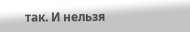так. И нельзя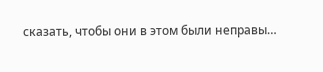сказать, чтобы они в этом были неправы…